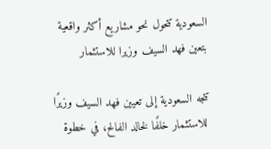السعودية تتحول نحو مشاريع أكثر واقعية بتعين فهد السيف وزيرا للاستثمار

تتجه السعودية إلى تعيين فهد السيف وزيرًا للاستثمار خلفًا لخالد الفالح، في خطوة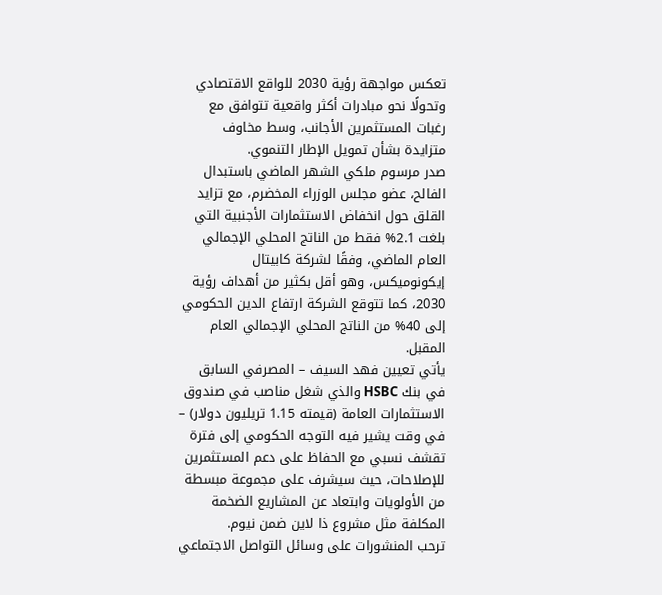تعكس مواجهة رؤية 2030 للواقع الاقتصادي وتحولًا نحو مبادرات أكثر واقعية تتوافق مع رغبات المستثمرين الأجانب، وسط مخاوف متزايدة بشأن تمويل الإطار التنموي.
صدر مرسوم ملكي الشهر الماضي باستبدال الفالح، عضو مجلس الوزراء المخضرم، مع تزايد القلق حول انخفاض الاستثمارات الأجنبية التي بلغت 2.1% فقط من الناتج المحلي الإجمالي العام الماضي، وفقًا لشركة كابيتال إيكونوميكس، وهو أقل بكثير من أهداف رؤية 2030، كما تتوقع الشركة ارتفاع الدين الحكومي إلى 40% من الناتج المحلي الإجمالي العام المقبل.
يأتي تعيين فهد السيف – المصرفي السابق في بنك HSBC والذي شغل مناصب في صندوق الاستثمارات العامة (قيمته 1.15 تريليون دولار) – في وقت يشير فيه التوجه الحكومي إلى فترة تقشف نسبي مع الحفاظ على دعم المستثمرين للإصلاحات، حيث سيشرف على مجموعة مبسطة من الأولويات وابتعاد عن المشاريع الضخمة المكلفة مثل مشروع ذا لاين ضمن نيوم.
ترحب المنشورات على وسائل التواصل الاجتماعي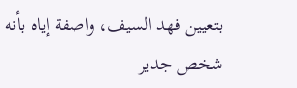بتعيين فهد السيف، واصفة إياه بأنه شخص جدير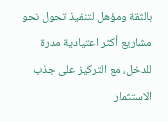بالثقة ومؤهل لتنفيذ تحول نحو مشاريع أكثر اعتيادية مدرة للدخل، مع التركيز على جذب الاستثمار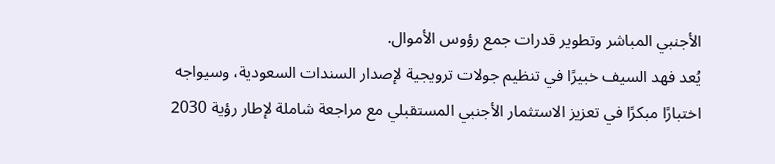الأجنبي المباشر وتطوير قدرات جمع رؤوس الأموال.
يُعد فهد السيف خبيرًا في تنظيم جولات ترويجية لإصدار السندات السعودية، وسيواجه اختبارًا مبكرًا في تعزيز الاستثمار الأجنبي المستقبلي مع مراجعة شاملة لإطار رؤية 2030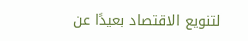لتنويع الاقتصاد بعيدًا عن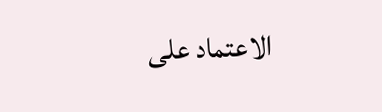الاعتماد على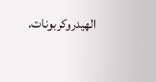الهيدروكربونات.